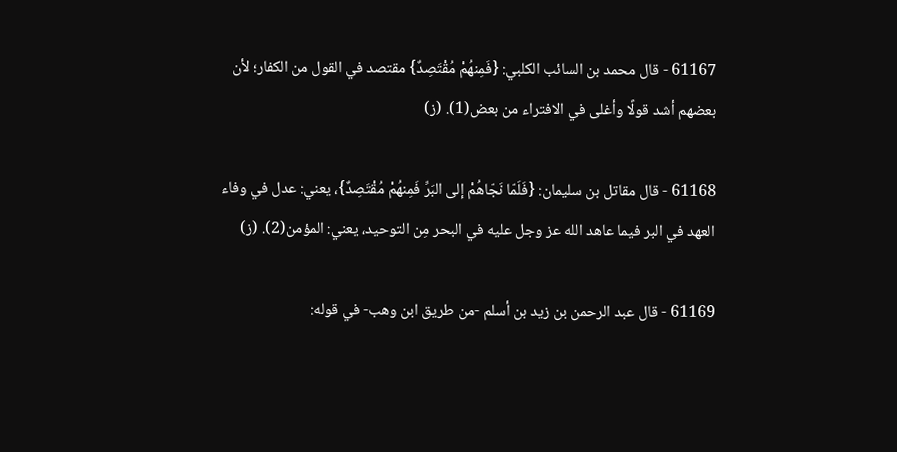61167 - قال محمد بن السائب الكلبي: {فَمِنهُمْ مُقْتَصِدٌ} مقتصد في القول من الكفار؛ لأن بعضهم أشد قولًا وأغلى في الافتراء من بعض(1). (ز)

61168 - قال مقاتل بن سليمان: {فَلَمّا نَجّاهُمْ إلى البَرِّ فَمِنهُمْ مُقْتَصِدٌ}، يعني: عدل في وفاء العهد في البر فيما عاهد الله عز وجل عليه في البحر مِن التوحيد، يعني: المؤمن(2). (ز)

61169 - قال عبد الرحمن بن زيد بن أسلم -من طريق ابن وهب- في قوله: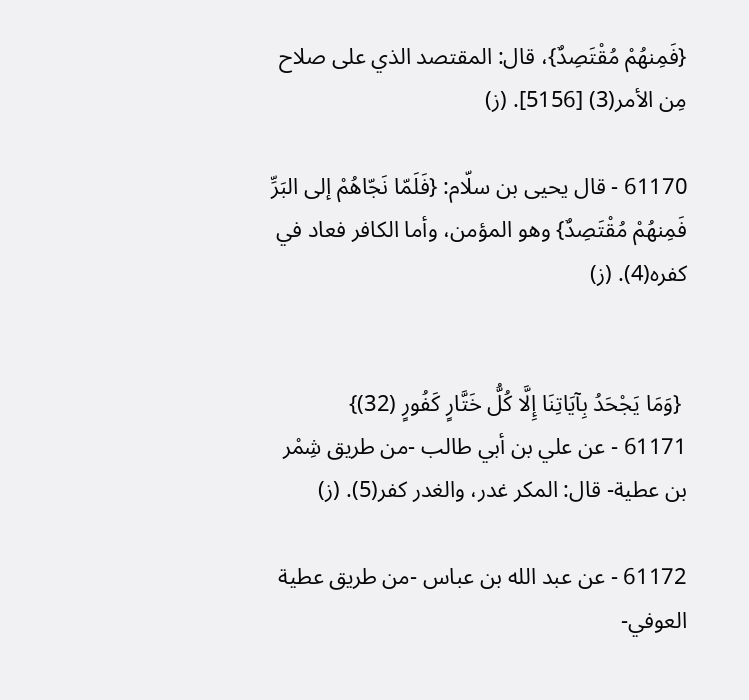{فَمِنهُمْ مُقْتَصِدٌ}، قال: المقتصد الذي على صلاح مِن الأمر(3) [5156]. (ز)

61170 - قال يحيى بن سلّام: {فَلَمّا نَجّاهُمْ إلى البَرِّ فَمِنهُمْ مُقْتَصِدٌ} وهو المؤمن، وأما الكافر فعاد في كفره(4). (ز)


 {وَمَا يَجْحَدُ بِآيَاتِنَا إِلَّا كُلُّ خَتَّارٍ كَفُورٍ (32)}
61171 - عن علي بن أبي طالب -من طريق شِمْر بن عطية- قال: المكر غدر، والغدر كفر(5). (ز)

61172 - عن عبد الله بن عباس -من طريق عطية العوفي-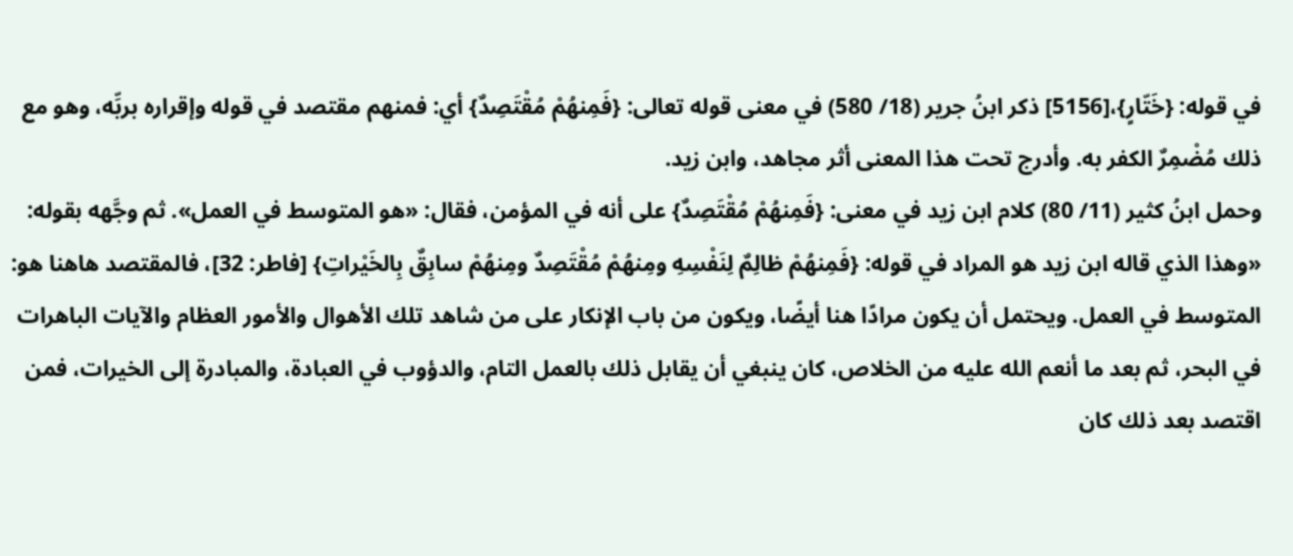في قوله: {خَتّارٍ}،[5156] ذكر ابنُ جرير (18/ 580) في معنى قوله تعالى: {فَمِنهُمْ مُقْتَصِدٌ} أي: فمنهم مقتصد في قوله وإقراره بربِّه، وهو مع ذلك مُضْمِرٌ الكفر به. وأدرج تحت هذا المعنى أثر مجاهد، وابن زيد.
وحمل ابنُ كثير (11/ 80) كلام ابن زيد في معنى: {فَمِنهُمْ مُقْتَصِدٌ} على أنه في المؤمن، فقال: «هو المتوسط في العمل». ثم وجَّهه بقوله: «وهذا الذي قاله ابن زيد هو المراد في قوله: {فَمِنهُمْ ظالِمٌ لِنَفْسِهِ ومِنهُمْ مُقْتَصِدٌ ومِنهُمْ سابِقٌ بِالخَيْراتِ} [فاطر: 32]، فالمقتصد هاهنا هو: المتوسط في العمل. ويحتمل أن يكون مرادًا هنا أيضًا، ويكون من باب الإنكار على من شاهد تلك الأهوال والأمور العظام والآيات الباهرات في البحر، ثم بعد ما أنعم الله عليه من الخلاص، كان ينبغي أن يقابل ذلك بالعمل التام، والدؤوب في العبادة، والمبادرة إلى الخيرات، فمن اقتصد بعد ذلك كان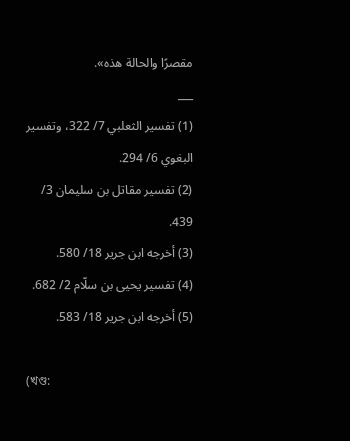مقصرًا والحالة هذه».
___
(1) تفسير الثعلبي 7/ 322، وتفسير البغوي 6/ 294.
(2) تفسير مقاتل بن سليمان 3/ 439.
(3) أخرجه ابن جرير 18/ 580.
(4) تفسير يحيى بن سلّام 2/ 682.
(5) أخرجه ابن جرير 18/ 583.

(খণ্ড: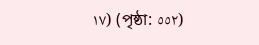١٧) (পৃষ্ঠা: ٥٥٢)